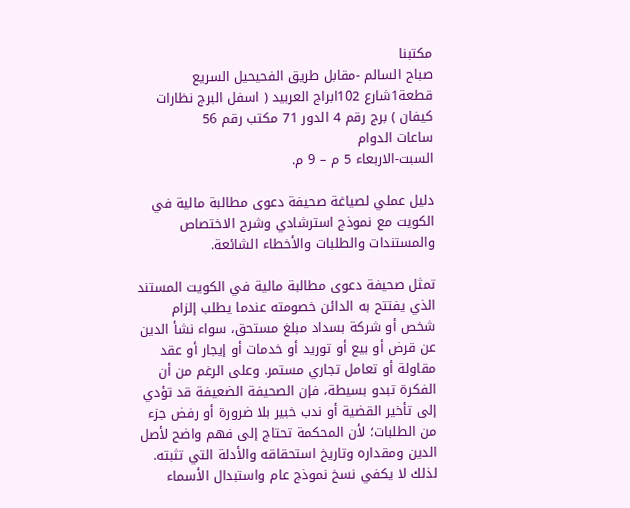مكتبنا
صباح السالم -مقابل طريق الفحيحيل السريع قطعة1شارع 102ابراج العربيد ( اسفل البرج نظارات كيفان ) برج رقم 4 الدور 71 مكتب رقم 56
ساعات الدوام
السبت-الاربعاء 5 م – 9 م.

دليل عملي لصياغة صحيفة دعوى مطالبة مالية في الكويت مع نموذج استرشادي وشرح الاختصاص والمستندات والطلبات والأخطاء الشائعة.

تمثل صحيفة دعوى مطالبة مالية في الكويت المستند الذي يفتتح به الدائن خصومته عندما يطلب إلزام شخص أو شركة بسداد مبلغ مستحق، سواء نشأ الدين عن قرض أو بيع أو توريد أو خدمات أو إيجار أو عقد مقاولة أو تعامل تجاري مستمر. وعلى الرغم من أن الفكرة تبدو بسيطة، فإن الصحيفة الضعيفة قد تؤدي إلى تأخير القضية أو ندب خبير بلا ضرورة أو رفض جزء من الطلبات؛ لأن المحكمة تحتاج إلى فهم واضح لأصل الدين ومقداره وتاريخ استحقاقه والأدلة التي تثبته.
لذلك لا يكفي نسخ نموذج عام واستبدال الأسماء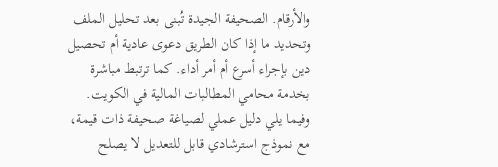والأرقام. الصحيفة الجيدة تُبنى بعد تحليل الملف وتحديد ما إذا كان الطريق دعوى عادية أم تحصيل دين بإجراء أسرع أم أمر أداء. كما ترتبط مباشرة بخدمة محامي المطالبات المالية في الكويت. وفيما يلي دليل عملي لصياغة صحيفة ذات قيمة، مع نموذج استرشادي قابل للتعديل لا يصلح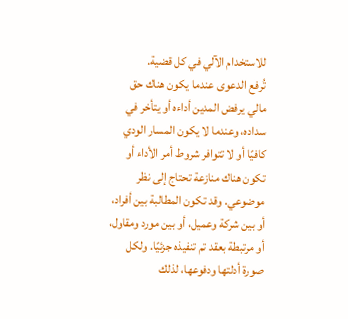للاستخدام الآلي في كل قضية.
تُرفع الدعوى عندما يكون هناك حق مالي يرفض المدين أداءه أو يتأخر في سداده، وعندما لا يكون المسار الودي كافيًا أو لا تتوافر شروط أمر الأداء أو تكون هناك منازعة تحتاج إلى نظر موضوعي. وقد تكون المطالبة بين أفراد، أو بين شركة وعميل، أو بين مورد ومقاول، أو مرتبطة بعقد تم تنفيذه جزئيًا. ولكل صورة أدلتها ودفوعها، لذلك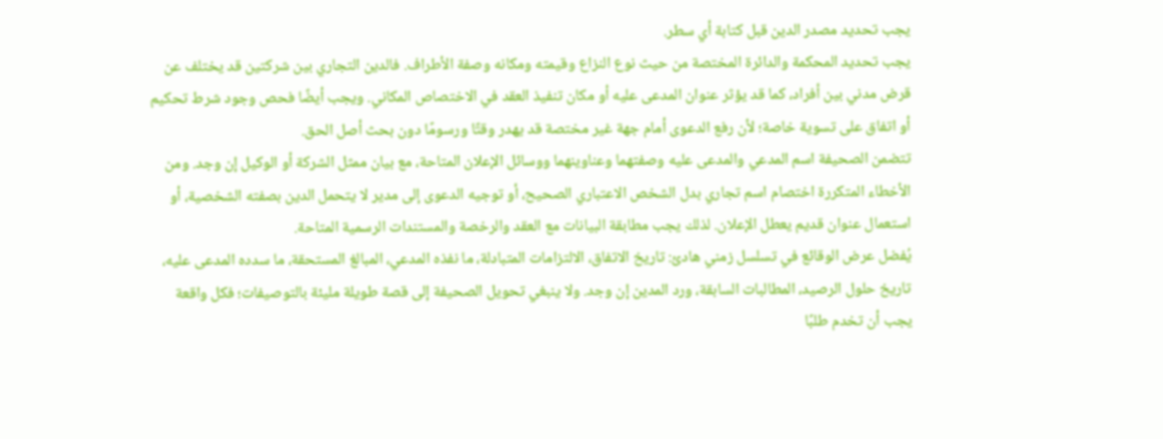يجب تحديد مصدر الدين قبل كتابة أي سطر.
يجب تحديد المحكمة والدائرة المختصة من حيث نوع النزاع وقيمته ومكانه وصفة الأطراف. فالدين التجاري بين شركتين قد يختلف عن قرض مدني بين أفراد، كما قد يؤثر عنوان المدعى عليه أو مكان تنفيذ العقد في الاختصاص المكاني. ويجب أيضًا فحص وجود شرط تحكيم أو اتفاق على تسوية خاصة؛ لأن رفع الدعوى أمام جهة غير مختصة قد يهدر وقتًا ورسومًا دون بحث أصل الحق.
تتضمن الصحيفة اسم المدعي والمدعى عليه وصفتهما وعناوينهما ووسائل الإعلان المتاحة، مع بيان ممثل الشركة أو الوكيل إن وجد. ومن الأخطاء المتكررة اختصام اسم تجاري بدل الشخص الاعتباري الصحيح، أو توجيه الدعوى إلى مدير لا يتحمل الدين بصفته الشخصية، أو استعمال عنوان قديم يعطل الإعلان. لذلك يجب مطابقة البيانات مع العقد والرخصة والمستندات الرسمية المتاحة.
يُفضل عرض الوقائع في تسلسل زمني هادئ: تاريخ الاتفاق، الالتزامات المتبادلة، ما نفذه المدعي، المبالغ المستحقة، ما سدده المدعى عليه، تاريخ حلول الرصيد، المطالبات السابقة، ورد المدين إن وجد. ولا ينبغي تحويل الصحيفة إلى قصة طويلة مليئة بالتوصيفات؛ فكل واقعة يجب أن تخدم طلبًا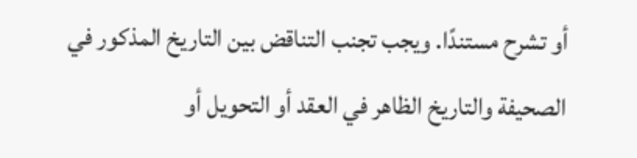أو تشرح مستندًا. ويجب تجنب التناقض بين التاريخ المذكور في الصحيفة والتاريخ الظاهر في العقد أو التحويل أو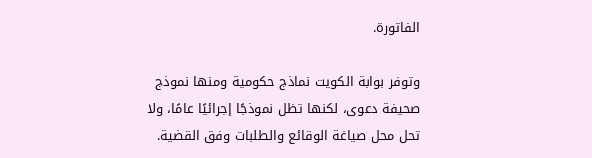الفاتورة.

وتوفر بوابة الكويت نماذج حكومية ومنها نموذج صحيفة دعوى، لكنها تظل نموذجًا إجرائيًا عامًا، ولا تحل محل صياغة الوقائع والطلبات وفق القضية.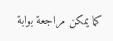كما يمكن مراجعة بوابة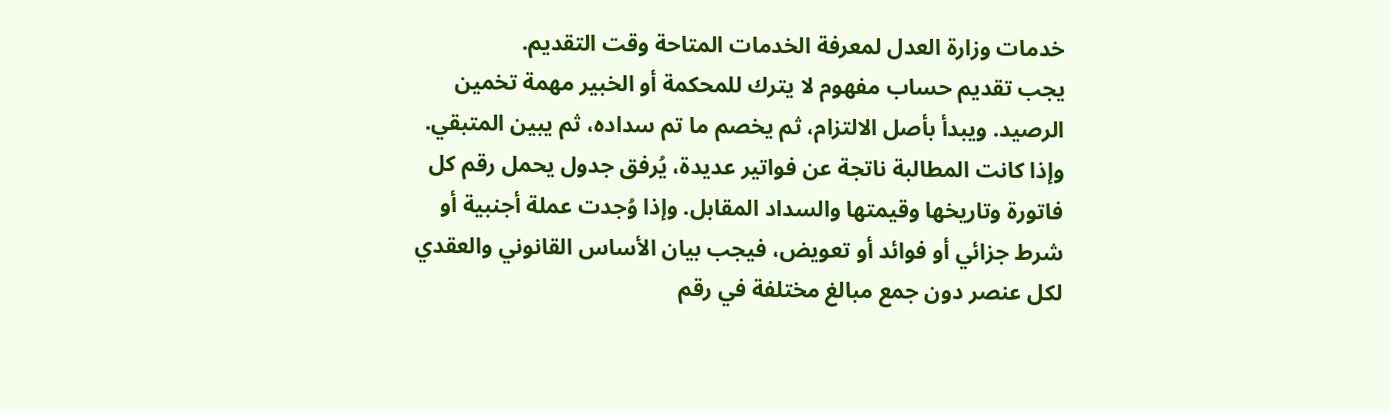خدمات وزارة العدل لمعرفة الخدمات المتاحة وقت التقديم.
يجب تقديم حساب مفهوم لا يترك للمحكمة أو الخبير مهمة تخمين الرصيد. ويبدأ بأصل الالتزام، ثم يخصم ما تم سداده، ثم يبين المتبقي. وإذا كانت المطالبة ناتجة عن فواتير عديدة، يُرفق جدول يحمل رقم كل فاتورة وتاريخها وقيمتها والسداد المقابل. وإذا وُجدت عملة أجنبية أو شرط جزائي أو فوائد أو تعويض، فيجب بيان الأساس القانوني والعقدي لكل عنصر دون جمع مبالغ مختلفة في رقم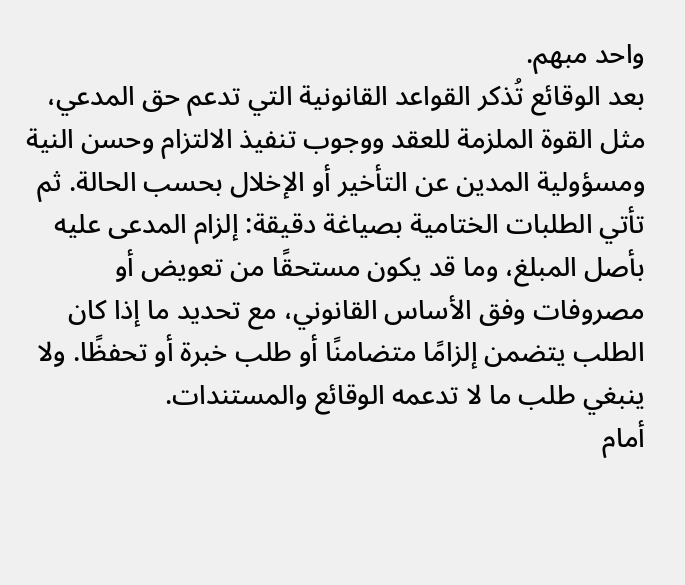واحد مبهم.
بعد الوقائع تُذكر القواعد القانونية التي تدعم حق المدعي، مثل القوة الملزمة للعقد ووجوب تنفيذ الالتزام وحسن النية ومسؤولية المدين عن التأخير أو الإخلال بحسب الحالة. ثم تأتي الطلبات الختامية بصياغة دقيقة: إلزام المدعى عليه بأصل المبلغ، وما قد يكون مستحقًا من تعويض أو مصروفات وفق الأساس القانوني، مع تحديد ما إذا كان الطلب يتضمن إلزامًا متضامنًا أو طلب خبرة أو تحفظًا. ولا ينبغي طلب ما لا تدعمه الوقائع والمستندات.
أمام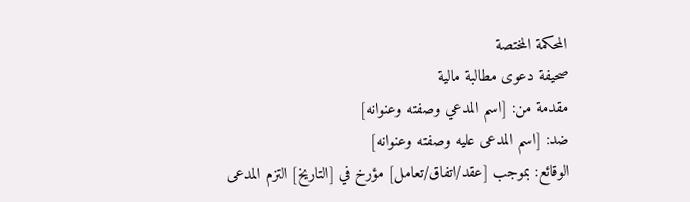المحكمة المختصة
صحيفة دعوى مطالبة مالية
مقدمة من: [اسم المدعي وصفته وعنوانه]
ضد: [اسم المدعى عليه وصفته وعنوانه]
الوقائع: بموجب [عقد/اتفاق/تعامل] مؤرخ في [التاريخ] التزم المدعى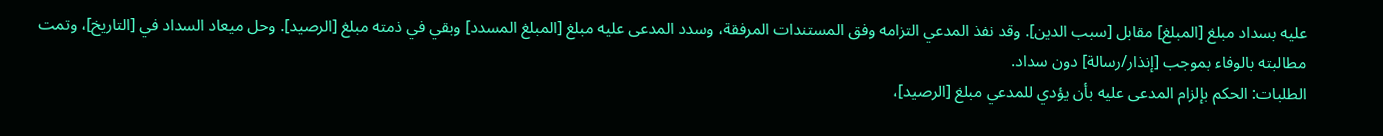عليه بسداد مبلغ [المبلغ] مقابل [سبب الدين]. وقد نفذ المدعي التزامه وفق المستندات المرفقة، وسدد المدعى عليه مبلغ [المبلغ المسدد] وبقي في ذمته مبلغ [الرصيد]. وحل ميعاد السداد في [التاريخ]، وتمت مطالبته بالوفاء بموجب [إنذار/رسالة] دون سداد.
الطلبات: الحكم بإلزام المدعى عليه بأن يؤدي للمدعي مبلغ [الرصيد]،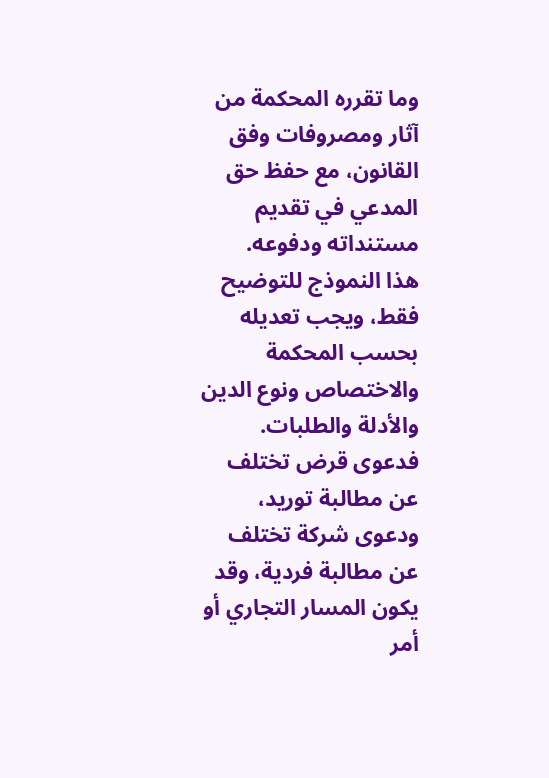وما تقرره المحكمة من آثار ومصروفات وفق القانون، مع حفظ حق المدعي في تقديم مستنداته ودفوعه.
هذا النموذج للتوضيح فقط، ويجب تعديله بحسب المحكمة والاختصاص ونوع الدين والأدلة والطلبات. فدعوى قرض تختلف عن مطالبة توريد، ودعوى شركة تختلف عن مطالبة فردية، وقد يكون المسار التجاري أو أمر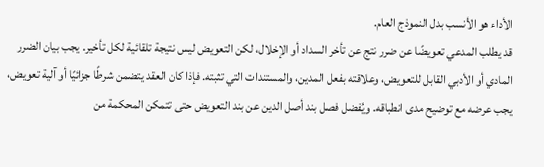الأداء هو الأنسب بدل النموذج العام.
قد يطلب المدعي تعويضًا عن ضرر نتج عن تأخر السداد أو الإخلال، لكن التعويض ليس نتيجة تلقائية لكل تأخير. يجب بيان الضرر المادي أو الأدبي القابل للتعويض، وعلاقته بفعل المدين، والمستندات التي تثبته. فإذا كان العقد يتضمن شرطًا جزائيًا أو آلية تعويض، يجب عرضه مع توضيح مدى انطباقه. ويُفضل فصل بند أصل الدين عن بند التعويض حتى تتمكن المحكمة من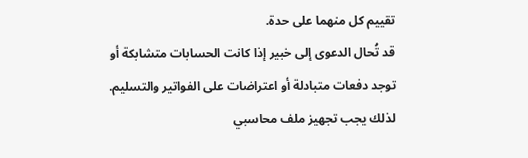تقييم كل منهما على حدة.
قد تُحال الدعوى إلى خبير إذا كانت الحسابات متشابكة أو توجد دفعات متبادلة أو اعتراضات على الفواتير والتسليم. لذلك يجب تجهيز ملف محاسبي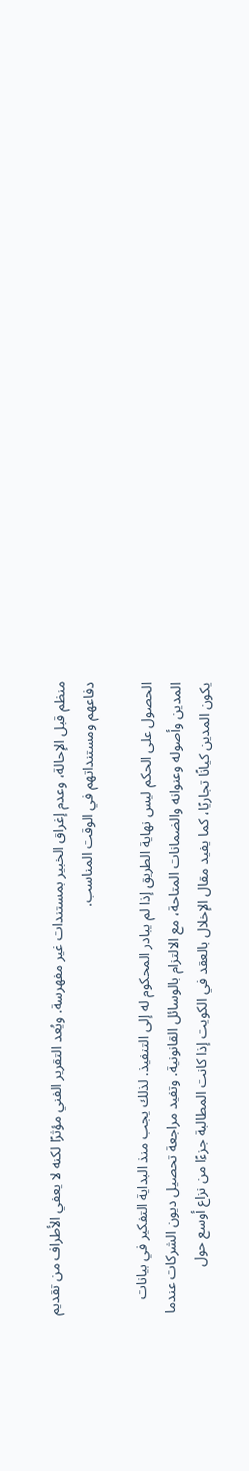منظم قبل الإحالة، وعدم إغراق الخبير بمستندات غير مفهرسة. ويُعد التقرير الفني مؤثرًا لكنه لا يعفي الأطراف من تقديم دفاعهم ومستنداتهم في الوقت المناسب.

الحصول على الحكم ليس نهاية الطريق إذا لم يبادر المحكوم له إلى التنفيذ. لذلك يجب منذ البداية التفكير في بيانات المدين وأصوله وعنوانه والضمانات المتاحة، مع الالتزام بالوسائل القانونية. وتفيد مراجعة تحصيل ديون الشركات عندما يكون المدين كيانًا تجاريًا، كما يفيد مقال الإخلال بالعقد في الكويت إذا كانت المطالبة جزءًا من نزاع أوسع حول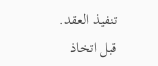تنفيذ العقد.
قبل اتخاذ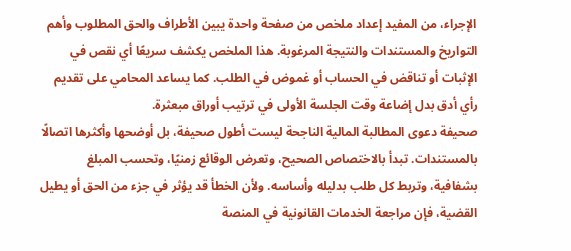الإجراء، من المفيد إعداد ملخص من صفحة واحدة يبين الأطراف والحق المطلوب وأهم التواريخ والمستندات والنتيجة المرغوبة. هذا الملخص يكشف سريعًا أي نقص في الإثبات أو تناقض في الحساب أو غموض في الطلب. كما يساعد المحامي على تقديم رأي أدق بدل إضاعة وقت الجلسة الأولى في ترتيب أوراق مبعثرة.
صحيفة دعوى المطالبة المالية الناجحة ليست أطول صحيفة، بل أوضحها وأكثرها اتصالًا بالمستندات. تبدأ بالاختصاص الصحيح، وتعرض الوقائع زمنيًا، وتحسب المبلغ بشفافية، وتربط كل طلب بدليله وأساسه. ولأن الخطأ قد يؤثر في جزء من الحق أو يطيل القضية، فإن مراجعة الخدمات القانونية في المنصة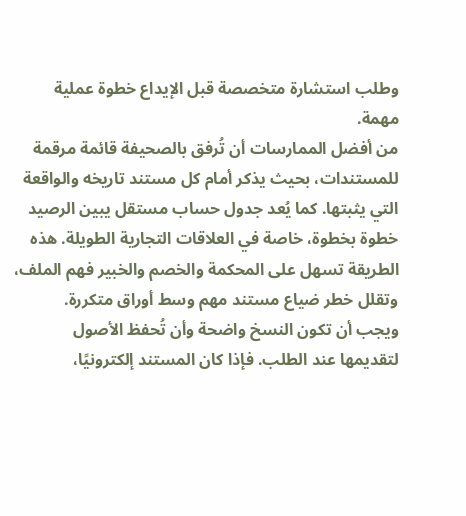وطلب استشارة متخصصة قبل الإيداع خطوة عملية مهمة.
من أفضل الممارسات أن تُرفق بالصحيفة قائمة مرقمة للمستندات، بحيث يذكر أمام كل مستند تاريخه والواقعة التي يثبتها. كما يُعد جدول حساب مستقل يبين الرصيد خطوة بخطوة، خاصة في العلاقات التجارية الطويلة. هذه الطريقة تسهل على المحكمة والخصم والخبير فهم الملف، وتقلل خطر ضياع مستند مهم وسط أوراق متكررة.
ويجب أن تكون النسخ واضحة وأن تُحفظ الأصول لتقديمها عند الطلب. فإذا كان المستند إلكترونيًا،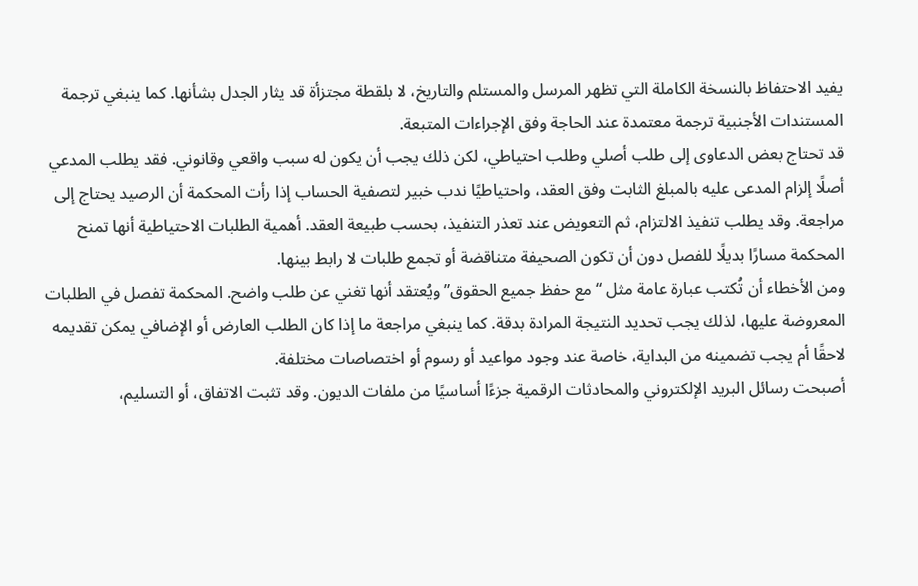يفيد الاحتفاظ بالنسخة الكاملة التي تظهر المرسل والمستلم والتاريخ، لا بلقطة مجتزأة قد يثار الجدل بشأنها. كما ينبغي ترجمة المستندات الأجنبية ترجمة معتمدة عند الحاجة وفق الإجراءات المتبعة.
قد تحتاج بعض الدعاوى إلى طلب أصلي وطلب احتياطي، لكن ذلك يجب أن يكون له سبب واقعي وقانوني. فقد يطلب المدعي أصلًا إلزام المدعى عليه بالمبلغ الثابت وفق العقد، واحتياطيًا ندب خبير لتصفية الحساب إذا رأت المحكمة أن الرصيد يحتاج إلى مراجعة. وقد يطلب تنفيذ الالتزام، ثم التعويض عند تعذر التنفيذ، بحسب طبيعة العقد. أهمية الطلبات الاحتياطية أنها تمنح المحكمة مسارًا بديلًا للفصل دون أن تكون الصحيفة متناقضة أو تجمع طلبات لا رابط بينها.
ومن الأخطاء أن تُكتب عبارة عامة مثل “مع حفظ جميع الحقوق” ويُعتقد أنها تغني عن طلب واضح. المحكمة تفصل في الطلبات المعروضة عليها، لذلك يجب تحديد النتيجة المرادة بدقة. كما ينبغي مراجعة ما إذا كان الطلب العارض أو الإضافي يمكن تقديمه لاحقًا أم يجب تضمينه من البداية، خاصة عند وجود مواعيد أو رسوم أو اختصاصات مختلفة.
أصبحت رسائل البريد الإلكتروني والمحادثات الرقمية جزءًا أساسيًا من ملفات الديون. وقد تثبت الاتفاق، أو التسليم،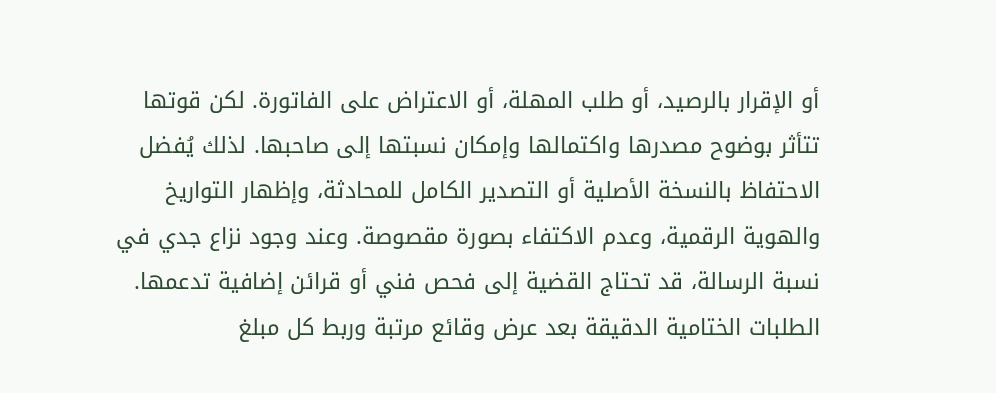أو الإقرار بالرصيد، أو طلب المهلة، أو الاعتراض على الفاتورة. لكن قوتها تتأثر بوضوح مصدرها واكتمالها وإمكان نسبتها إلى صاحبها. لذلك يُفضل الاحتفاظ بالنسخة الأصلية أو التصدير الكامل للمحادثة، وإظهار التواريخ والهوية الرقمية، وعدم الاكتفاء بصورة مقصوصة. وعند وجود نزاع جدي في نسبة الرسالة، قد تحتاج القضية إلى فحص فني أو قرائن إضافية تدعمها.
الطلبات الختامية الدقيقة بعد عرض وقائع مرتبة وربط كل مبلغ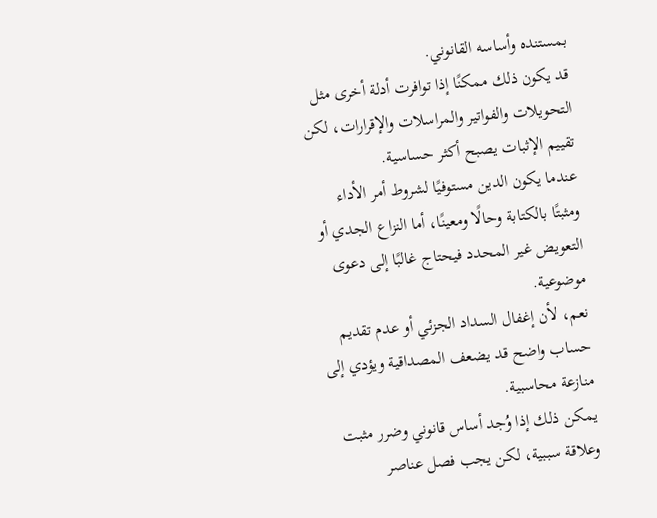بمستنده وأساسه القانوني.
قد يكون ذلك ممكنًا إذا توافرت أدلة أخرى مثل التحويلات والفواتير والمراسلات والإقرارات، لكن تقييم الإثبات يصبح أكثر حساسية.
عندما يكون الدين مستوفيًا لشروط أمر الأداء ومثبتًا بالكتابة وحالًا ومعينًا، أما النزاع الجدي أو التعويض غير المحدد فيحتاج غالبًا إلى دعوى موضوعية.
نعم، لأن إغفال السداد الجزئي أو عدم تقديم حساب واضح قد يضعف المصداقية ويؤدي إلى منازعة محاسبية.
يمكن ذلك إذا وُجد أساس قانوني وضرر مثبت وعلاقة سببية، لكن يجب فصل عناصر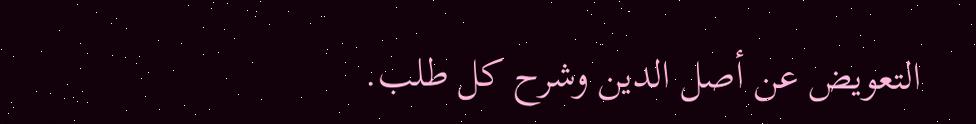التعويض عن أصل الدين وشرح كل طلب.